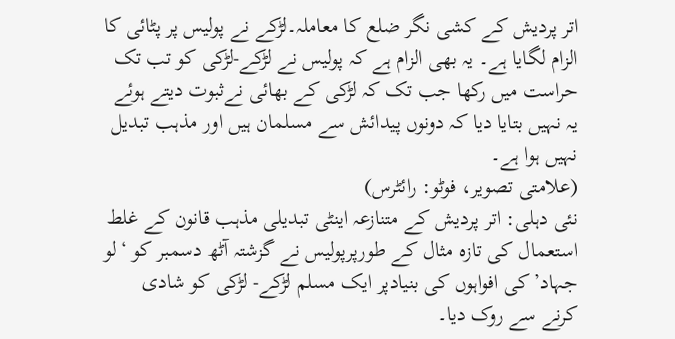اتر پردیش کے کشی نگر ضلع کا معاملہ۔لڑکے نے پولیس پر پٹائی کا الزام لگایا ہے۔ یہ بھی الزام ہے کہ پولیس نے لڑکے-لڑکی کو تب تک حراست میں رکھا جب تک کہ لڑکی کے بھائی نےثبوت دیتے ہوئے یہ نہیں بتایا دیا کہ دونوں پیدائش سے مسلمان ہیں اور مذہب تبدیل نہیں ہوا ہے۔
(علامتی تصویر، فوٹو: رائٹرس)
نئی دہلی: اتر پردیش کے متنازعہ اینٹی تبدیلی مذہب قانون کے غلط استعمال کی تازہ مثال کے طورپرپولیس نے گزشتہ آٹھ دسمبر کو ‘لو جہاد’کی افواہوں کی بنیادپر ایک مسلم لڑکے- لڑکی کو شادی کرنے سے روک دیا۔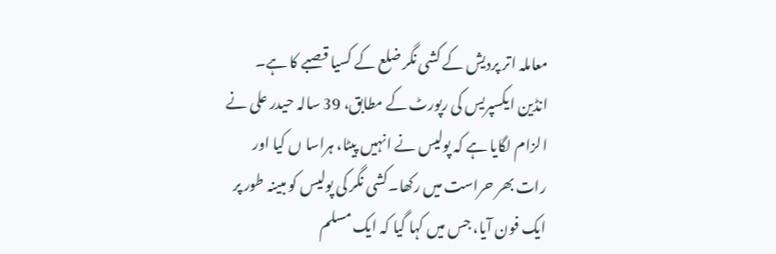معاملہ اتر پردیش کے کشی نگر ضلع کے کسیا قصبے کا ہے۔
انڈین ایکسپریس کی رپورٹ کے مطابق، 39 سالہ حیدر علی نے الزام لگایا ہے کہ پولیس نے انہیں پیٹا، ہراسا ں کیا اور رات بھر حراست میں رکھا۔کشی نگر کی پولیس کو مبینہ طور پر ایک فون آیا، جس میں کہا گیا کہ ایک مسلم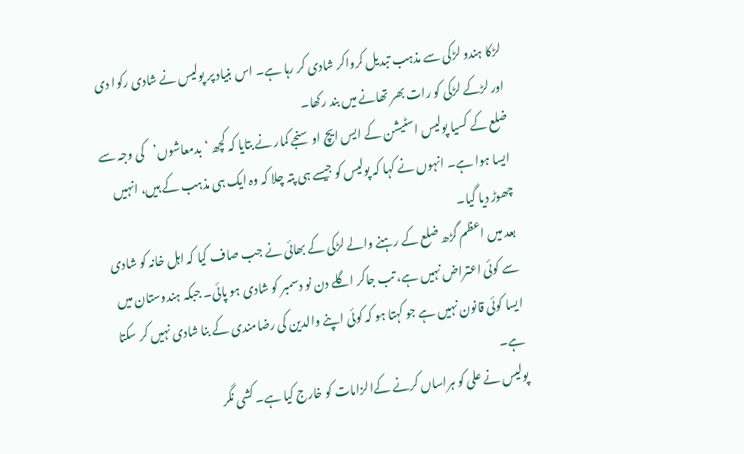لڑکا ہندو لڑکی سے مذہب تبدیل کرواکر شادی کر رہا ہے۔ اس بنیاد پر پولیس نے شادی رکوا دی اور لڑکے لڑکی کو رات بھر تھانے میں بند رکھا۔
ضلع کے کسیا پولیس اسٹیشن کے ایس ایچ او سنجے کمار نے بتایا کہ کچھ ‘بدمعاشوں’کی وجہ سے ایسا ہوا ہے۔ انہوں نے کہا کہ پولیس کو جیسے ہی پتہ چلا کہ وہ ایک ہی مذہب کے ہیں، انہیں چھوڑ دیا گیا۔
بعد میں اعظم گڑھ ضلع کے رہنے والے لڑکی کے بھائی نے جب صاف کیا کہ اہل خانہ کو شادی سے کوئی اعتراض نہیں ہے، تب جاکر اگلے دن نو دسمبر کو شادی ہو پائی۔ جبکہ ہندوستان میں ایسا کوئی قانون نہیں ہے جو کہتا ہو کہ کوئی اپنے والدین کی رضامندی کے بنا شادی نہیں کر سکتا ہے۔
پولیس نے علی کو ہراساں کرنے کےالزامات کو خارج کیا ہے۔ کشی نگر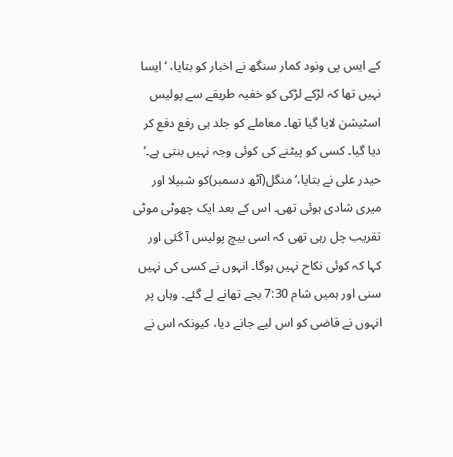کے ایس پی ونود کمار سنگھ نے اخبار کو بتایا، ‘ایسا نہیں تھا کہ لڑکے لڑکی کو خفیہ طریقے سے پولیس اسٹیشن لایا گیا تھا۔ معاملے کو جلد ہی رفع دفع کر دیا گیا۔ کسی کو پیٹنے کی کوئی وجہ نہیں بنتی ہے۔’
حیدر علی نے بتایا،‘منگل(آٹھ دسمبر)کو شبیلا اور میری شادی ہوئی تھی۔ اس کے بعد ایک چھوٹی موٹی تقریب چل رہی تھی کہ اسی بیچ پولیس آ گئی اور کہا کہ کوئی نکاح نہیں ہوگا۔ انہوں نے کسی کی نہیں سنی اور ہمیں شام 7:30 بجے تھانے لے گئے۔ وہاں پر انہوں نے قاضی کو اس لیے جانے دیا، کیونکہ اس نے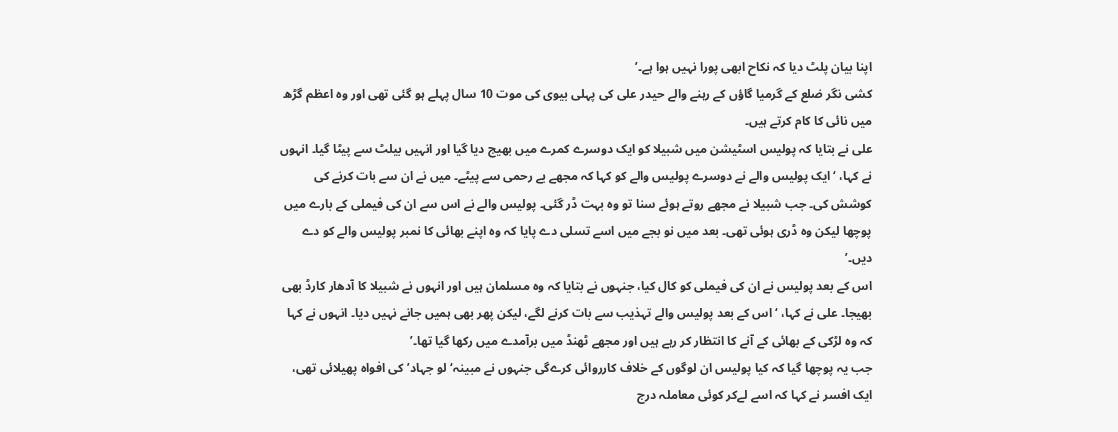اپنا بیان پلٹ دیا کہ نکاح ابھی پورا نہیں ہوا ہے۔’
کشی نگر ضلع کے گرمیا گاؤں کے رہنے والے حیدر علی کی پہلی بیوی کی موت 10 سال پہلے ہو گئی تھی اور وہ اعظم گڑھ میں نائی کا کام کرتے ہیں۔
علی نے بتایا کہ پولیس اسٹیشن میں شبیلا کو ایک دوسرے کمرے میں بھیج دیا گیا اور انہیں بیلٹ سے پیٹا گیا۔ انہوں نے کہا، ‘ایک پولیس والے نے دوسرے پولیس والے کو کہا کہ مجھے بے رحمی سے پیٹے۔ میں نے ان سے بات کرنے کی کوشش کی۔ جب شبیلا نے مجھے روتے ہوئے سنا تو وہ بہت ڈر گئی۔ پولیس والے نے اس سے ان کی فیملی کے بارے میں پوچھا لیکن وہ ڈری ہوئی تھی۔ بعد میں نو بجے میں اسے تسلی دے پایا کہ وہ اپنے بھائی کا نمبر پولیس والے کو دے دیں۔’
اس کے بعد پولیس نے ان کی فیملی کو کال کیا، جنہوں نے بتایا کہ وہ مسلمان ہیں اور انہوں نے شبیلا کا آدھار کارڈ بھی بھیجا۔ علی نے کہا، ‘اس کے بعد پولیس والے تہذیب سے بات کرنے لگے، لیکن پھر بھی ہمیں جانے نہیں دیا۔ انہوں نے کہا کہ وہ لڑکی کے بھائی کے آنے کا انتظار کر رہے ہیں اور مجھے ٹھنڈ میں برآمدے میں رکھا گیا تھا۔’
جب یہ پوچھا گیا کہ کیا پولیس ان لوگوں کے خلاف کارروائی کرےگی جنہوں نے مبینہ‘لو جہاد’کی افواہ پھیلائی تھی، ایک افسر نے کہا کہ اسے لےکر کوئی معاملہ درج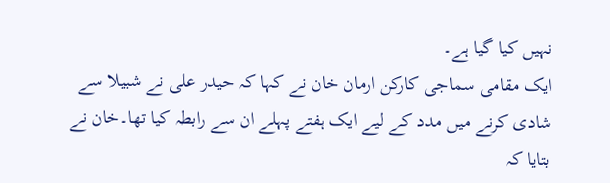نہیں کیا گیا ہے۔
ایک مقامی سماجی کارکن ارمان خان نے کہا کہ حیدر علی نے شبیلا سے شادی کرنے میں مدد کے لیے ایک ہفتے پہلے ان سے رابطہ کیا تھا۔خان نے بتایا کہ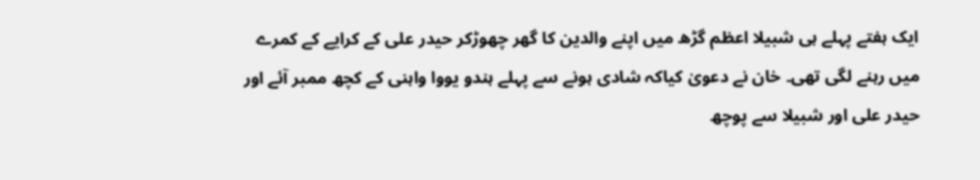ایک ہفتے پہلے ہی شبیلا اعظم گڑھ میں اپنے والدین کا گھر چھوڑکر حیدر علی کے کرایے کے کمرے میں رہنے لگی تھی۔ خان نے دعویٰ کیاکہ شادی ہونے سے پہلے ہندو یووا واہنی کے کچھ ممبر آئے اور حیدر علی اور شبیلا سے پوچھ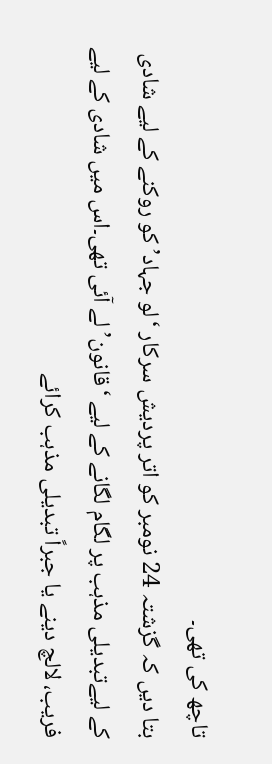تاچھ کی تھی۔
بتا دیں کہ گزشتہ 24 نومبر کو اتر پردیش سرکار ‘لو جہاد’ کو روکنے کے لیے شادی کے لیےتبدیلی مذہب پر لگام لگانے کے لیے ‘قانون’لے آئی تھی۔اس میں شادی کے لیے فریب، لالچ دینے یا جبراً تبدیلی مذہب کرائے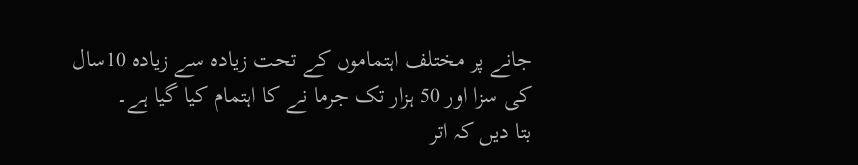جانے پر مختلف اہتماموں کے تحت زیادہ سے زیادہ 10سال کی سزا اور 50 ہزار تک جرما نے کا اہتمام کیا گیا ہے۔
بتا دیں کہ اتر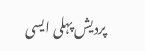پردیش پہلی ایسی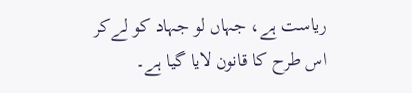ریاست ہے، جہاں لو جہاد کو لےکر اس طرح کا قانون لایا گیا ہے۔